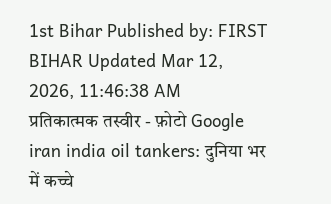1st Bihar Published by: FIRST BIHAR Updated Mar 12, 2026, 11:46:38 AM
प्रतिकात्मक तस्वीर - फ़ोटो Google
iran india oil tankers: दुनिया भर में कच्चे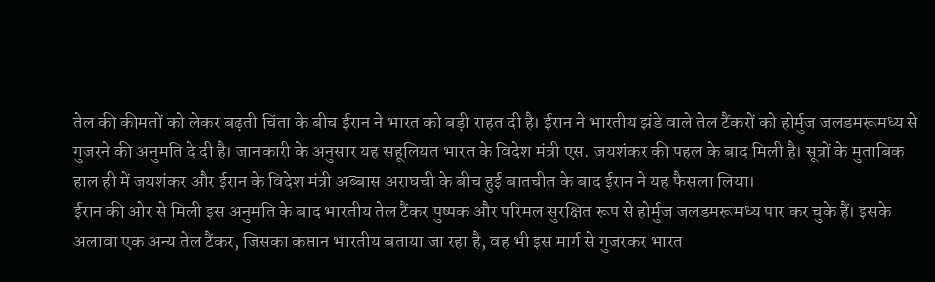तेल की कीमतों को लेकर बढ़ती चिंता के बीच ईरान ने भारत को बड़ी राहत दी है। ईरान ने भारतीय झंडे वाले तेल टैंकरों को होर्मुज जलडमरूमध्य से गुजरने की अनुमति दे दी है। जानकारी के अनुसार यह सहूलियत भारत के विदेश मंत्री एस. जयशंकर की पहल के बाद मिली है। सूत्रों के मुताबिक हाल ही में जयशंकर और ईरान के विदेश मंत्री अब्बास अराघची के बीच हुई बातचीत के बाद ईरान ने यह फैसला लिया।
ईरान की ओर से मिली इस अनुमति के बाद भारतीय तेल टैंकर पुष्पक और परिमल सुरक्षित रूप से होर्मुज जलडमरूमध्य पार कर चुके हैं। इसके अलावा एक अन्य तेल टैंकर, जिसका कप्तान भारतीय बताया जा रहा है, वह भी इस मार्ग से गुजरकर भारत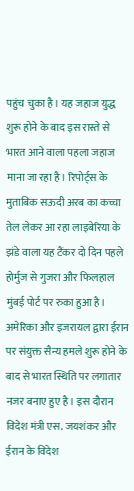पहुंच चुका है। यह जहाज युद्ध शुरू होने के बाद इस रास्ते से भारत आने वाला पहला जहाज माना जा रहा है। रिपोर्ट्स के मुताबिक सऊदी अरब का कच्चा तेल लेकर आ रहा लाइबेरिया के झंडे वाला यह टैंकर दो दिन पहले होर्मुज से गुजरा और फिलहाल मुंबई पोर्ट पर रुका हुआ है।
अमेरिका और इजरायल द्वारा ईरान पर संयुक्त सैन्य हमले शुरू होने के बाद से भारत स्थिति पर लगातार नजर बनाए हुए है। इस दौरान विदेश मंत्री एस. जयशंकर और ईरान के विदेश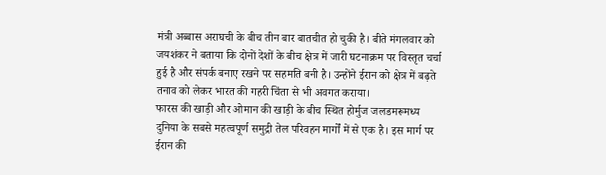मंत्री अब्बास अराघची के बीच तीन बार बातचीत हो चुकी है। बीते मंगलवार को जयशंकर ने बताया कि दोनों देशों के बीच क्षेत्र में जारी घटनाक्रम पर विस्तृत चर्चा हुई है और संपर्क बनाए रखने पर सहमति बनी है। उन्होंने ईरान को क्षेत्र में बढ़ते तनाव को लेकर भारत की गहरी चिंता से भी अवगत कराया।
फारस की खाड़ी और ओमान की खाड़ी के बीच स्थित होर्मुज जलडमरूमध्य दुनिया के सबसे महत्वपूर्ण समुद्री तेल परिवहन मार्गों में से एक है। इस मार्ग पर ईरान की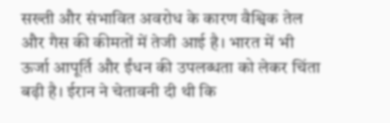सख्ती और संभावित अवरोध के कारण वैश्विक तेल और गैस की कीमतों में तेजी आई है। भारत में भी ऊर्जा आपूर्ति और ईंधन की उपलब्धता को लेकर चिंता बढ़ी है। ईरान ने चेतावनी दी थी कि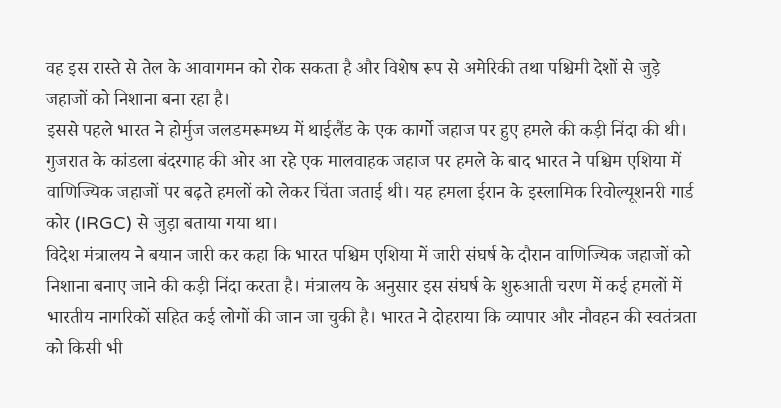वह इस रास्ते से तेल के आवागमन को रोक सकता है और विशेष रूप से अमेरिकी तथा पश्चिमी देशों से जुड़े जहाजों को निशाना बना रहा है।
इससे पहले भारत ने होर्मुज जलडमरूमध्य में थाईलैंड के एक कार्गो जहाज पर हुए हमले की कड़ी निंदा की थी। गुजरात के कांडला बंदरगाह की ओर आ रहे एक मालवाहक जहाज पर हमले के बाद भारत ने पश्चिम एशिया में वाणिज्यिक जहाजों पर बढ़ते हमलों को लेकर चिंता जताई थी। यह हमला ईरान के इस्लामिक रिवोल्यूशनरी गार्ड कोर (IRGC) से जुड़ा बताया गया था।
विदेश मंत्रालय ने बयान जारी कर कहा कि भारत पश्चिम एशिया में जारी संघर्ष के दौरान वाणिज्यिक जहाजों को निशाना बनाए जाने की कड़ी निंदा करता है। मंत्रालय के अनुसार इस संघर्ष के शुरुआती चरण में कई हमलों में भारतीय नागरिकों सहित कई लोगों की जान जा चुकी है। भारत ने दोहराया कि व्यापार और नौवहन की स्वतंत्रता को किसी भी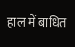हाल में बाधित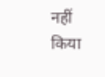नहीं किया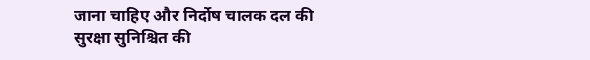जाना चाहिए और निर्दोष चालक दल की सुरक्षा सुनिश्चित की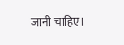जानी चाहिए।